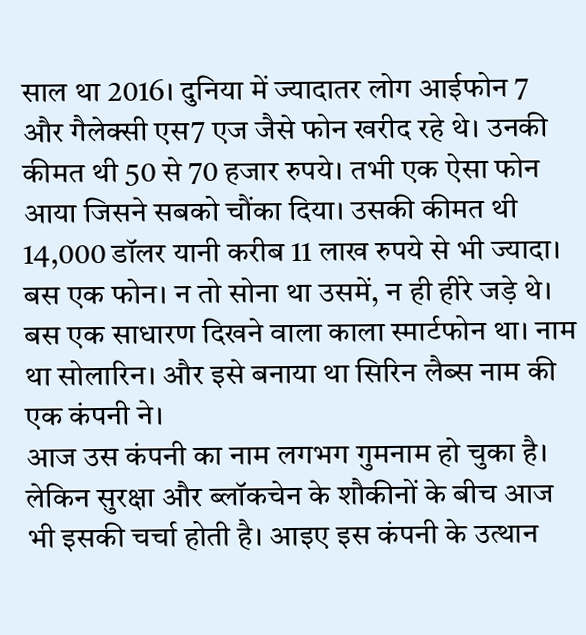साल था 2016। दुनिया में ज्यादातर लोग आईफोन 7 और गैलेक्सी एस7 एज जैसे फोन खरीद रहे थे। उनकी कीमत थी 50 से 70 हजार रुपये। तभी एक ऐसा फोन आया जिसने सबको चौंका दिया। उसकी कीमत थी 14,000 डॉलर यानी करीब 11 लाख रुपये से भी ज्यादा। बस एक फोन। न तो सोना था उसमें, न ही हीरे जड़े थे। बस एक साधारण दिखने वाला काला स्मार्टफोन था। नाम था सोलारिन। और इसे बनाया था सिरिन लैब्स नाम की एक कंपनी ने।
आज उस कंपनी का नाम लगभग गुमनाम हो चुका है। लेकिन सुरक्षा और ब्लॉकचेन के शौकीनों के बीच आज भी इसकी चर्चा होती है। आइए इस कंपनी के उत्थान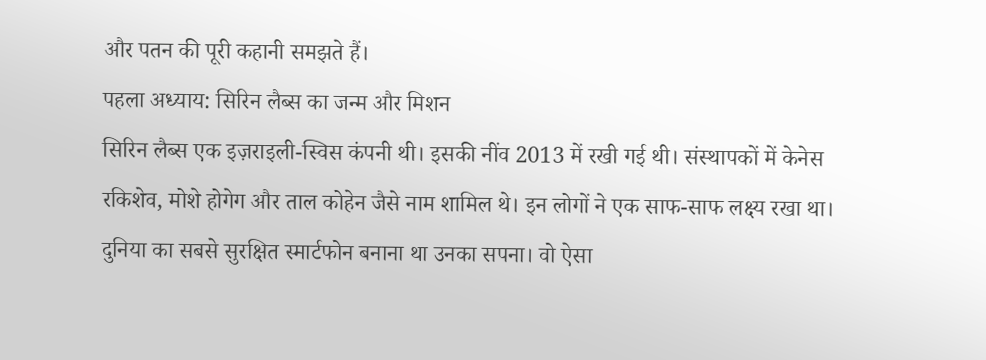और पतन की पूरी कहानी समझते हैं।
पहला अध्याय: सिरिन लैब्स का जन्म और मिशन
सिरिन लैब्स एक इज़राइली-स्विस कंपनी थी। इसकी नींव 2013 में रखी गई थी। संस्थापकों में केनेस रकिशेव, मोशे होगेग और ताल कोहेन जैसे नाम शामिल थे। इन लोगों ने एक साफ-साफ लक्ष्य रखा था। दुनिया का सबसे सुरक्षित स्मार्टफोन बनाना था उनका सपना। वो ऐसा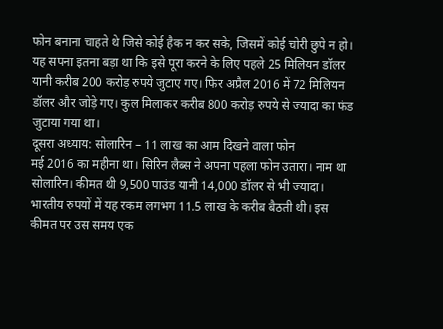फोन बनाना चाहते थे जिसे कोई हैक न कर सके, जिसमें कोई चोरी छुपे न हो।
यह सपना इतना बड़ा था कि इसे पूरा करने के लिए पहले 25 मिलियन डॉलर यानी करीब 200 करोड़ रुपये जुटाए गए। फिर अप्रैल 2016 में 72 मिलियन डॉलर और जोड़े गए। कुल मिलाकर करीब 800 करोड़ रुपये से ज्यादा का फंड जुटाया गया था।
दूसरा अध्याय: सोलारिन – 11 लाख का आम दिखने वाला फोन
मई 2016 का महीना था। सिरिन लैब्स ने अपना पहला फोन उतारा। नाम था सोलारिन। कीमत थी 9,500 पाउंड यानी 14,000 डॉलर से भी ज्यादा। भारतीय रुपयों में यह रकम लगभग 11.5 लाख के करीब बैठती थी। इस कीमत पर उस समय एक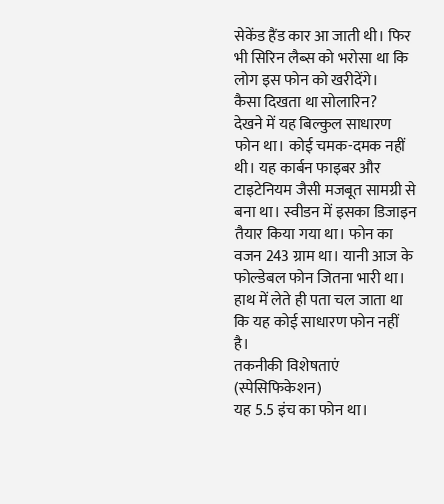सेकेंड हैंड कार आ जाती थी। फिर भी सिरिन लैब्स को भरोसा था कि लोग इस फोन को खरीदेंगे।
कैसा दिखता था सोलारिन?
देखने में यह बिल्कुल साधारण फोन था। कोई चमक-दमक नहीं थी। यह कार्बन फाइबर और टाइटेनियम जैसी मजबूत सामग्री से बना था। स्वीडन में इसका डिजाइन तैयार किया गया था। फोन का वजन 243 ग्राम था। यानी आज के फोल्डेबल फोन जितना भारी था। हाथ में लेते ही पता चल जाता था कि यह कोई साधारण फोन नहीं है।
तकनीकी विशेषताएं (स्पेसिफिकेशन)
यह 5.5 इंच का फोन था।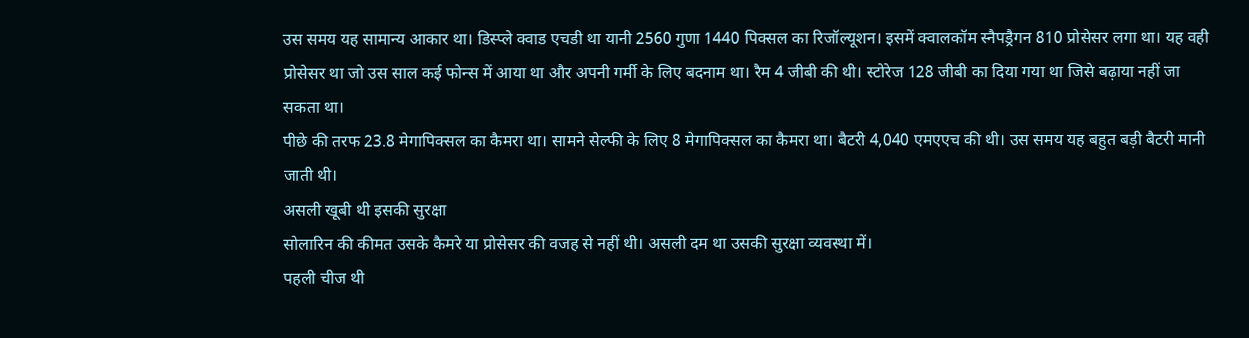उस समय यह सामान्य आकार था। डिस्प्ले क्वाड एचडी था यानी 2560 गुणा 1440 पिक्सल का रिजॉल्यूशन। इसमें क्वालकॉम स्नैपड्रैगन 810 प्रोसेसर लगा था। यह वही प्रोसेसर था जो उस साल कई फोन्स में आया था और अपनी गर्मी के लिए बदनाम था। रैम 4 जीबी की थी। स्टोरेज 128 जीबी का दिया गया था जिसे बढ़ाया नहीं जा सकता था।
पीछे की तरफ 23.8 मेगापिक्सल का कैमरा था। सामने सेल्फी के लिए 8 मेगापिक्सल का कैमरा था। बैटरी 4,040 एमएएच की थी। उस समय यह बहुत बड़ी बैटरी मानी जाती थी।
असली खूबी थी इसकी सुरक्षा
सोलारिन की कीमत उसके कैमरे या प्रोसेसर की वजह से नहीं थी। असली दम था उसकी सुरक्षा व्यवस्था में।
पहली चीज थी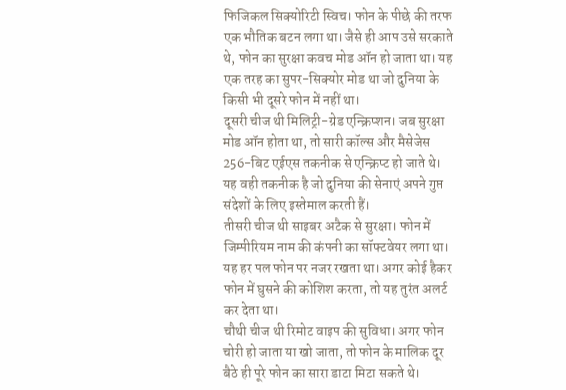फिजिकल सिक्योरिटी स्विच। फोन के पीछे की तरफ एक भौतिक बटन लगा था। जैसे ही आप उसे सरकाते थे, फोन का सुरक्षा कवच मोड ऑन हो जाता था। यह एक तरह का सुपर-सिक्योर मोड था जो दुनिया के किसी भी दूसरे फोन में नहीं था।
दूसरी चीज थी मिलिट्री-ग्रेड एन्क्रिप्शन। जब सुरक्षा मोड ऑन होता था, तो सारी कॉल्स और मैसेजेस 256-बिट एईएस तकनीक से एन्क्रिप्ट हो जाते थे। यह वही तकनीक है जो दुनिया की सेनाएं अपने गुप्त संदेशों के लिए इस्तेमाल करती हैं।
तीसरी चीज थी साइबर अटैक से सुरक्षा। फोन में जिम्पीरियम नाम की कंपनी का सॉफ्टवेयर लगा था। यह हर पल फोन पर नजर रखता था। अगर कोई हैकर फोन में घुसने की कोशिश करता, तो यह तुरंत अलर्ट कर देता था।
चौथी चीज थी रिमोट वाइप की सुविधा। अगर फोन चोरी हो जाता या खो जाता, तो फोन के मालिक दूर बैठे ही पूरे फोन का सारा डाटा मिटा सकते थे।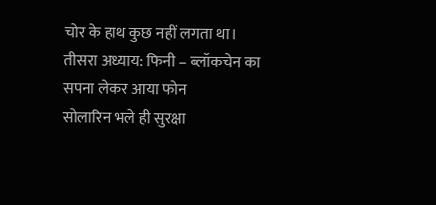चोर के हाथ कुछ नहीं लगता था।
तीसरा अध्याय: फिनी – ब्लॉकचेन का सपना लेकर आया फोन
सोलारिन भले ही सुरक्षा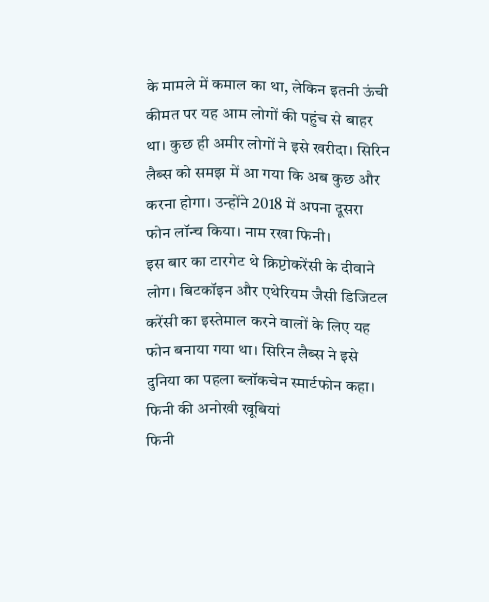के मामले में कमाल का था, लेकिन इतनी ऊंची कीमत पर यह आम लोगों की पहुंच से बाहर था। कुछ ही अमीर लोगों ने इसे खरीदा। सिरिन लैब्स को समझ में आ गया कि अब कुछ और करना होगा। उन्होंने 2018 में अपना दूसरा फोन लॉन्च किया। नाम रखा फिनी।
इस बार का टारगेट थे क्रिप्टोकरेंसी के दीवाने लोग। बिटकॉइन और एथेरियम जैसी डिजिटल करेंसी का इस्तेमाल करने वालों के लिए यह फोन बनाया गया था। सिरिन लैब्स ने इसे दुनिया का पहला ब्लॉकचेन स्मार्टफोन कहा।
फिनी की अनोखी खूबियां
फिनी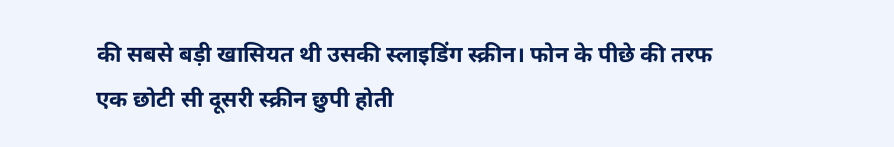की सबसे बड़ी खासियत थी उसकी स्लाइडिंग स्क्रीन। फोन के पीछे की तरफ एक छोटी सी दूसरी स्क्रीन छुपी होती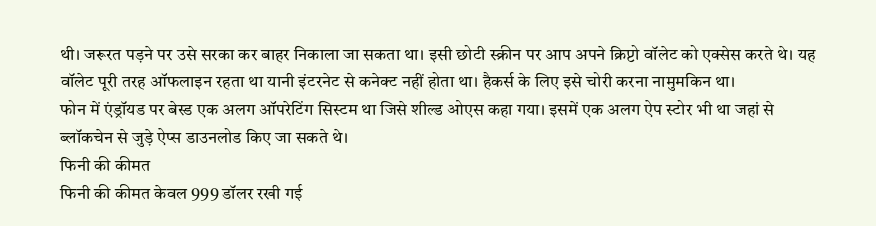थी। जरूरत पड़ने पर उसे सरका कर बाहर निकाला जा सकता था। इसी छोटी स्क्रीन पर आप अपने क्रिप्टो वॉलेट को एक्सेस करते थे। यह वॉलेट पूरी तरह ऑफलाइन रहता था यानी इंटरनेट से कनेक्ट नहीं होता था। हैकर्स के लिए इसे चोरी करना नामुमकिन था।
फोन में एंड्रॉयड पर बेस्ड एक अलग ऑपरेटिंग सिस्टम था जिसे शील्ड ओएस कहा गया। इसमें एक अलग ऐप स्टोर भी था जहां से ब्लॉकचेन से जुड़े ऐप्स डाउनलोड किए जा सकते थे।
फिनी की कीमत
फिनी की कीमत केवल 999 डॉलर रखी गई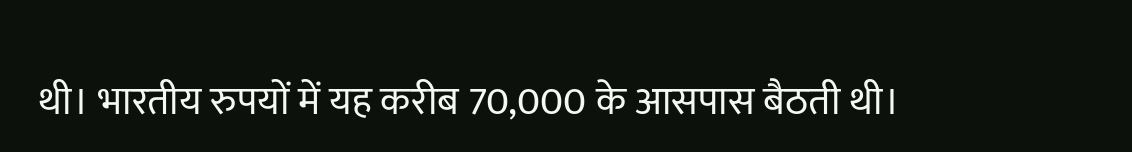थी। भारतीय रुपयों में यह करीब 70,000 के आसपास बैठती थी।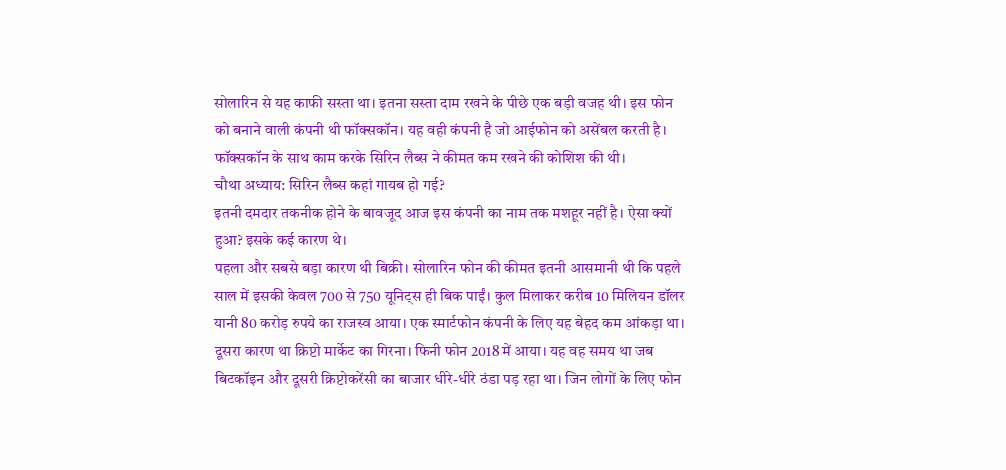सोलारिन से यह काफी सस्ता था। इतना सस्ता दाम रखने के पीछे एक बड़ी वजह थी। इस फोन को बनाने वाली कंपनी थी फॉक्सकॉन। यह वही कंपनी है जो आईफोन को असेंबल करती है। फॉक्सकॉन के साथ काम करके सिरिन लैब्स ने कीमत कम रखने की कोशिश की थी।
चौथा अध्याय: सिरिन लैब्स कहां गायब हो गई?
इतनी दमदार तकनीक होने के बावजूद आज इस कंपनी का नाम तक मशहूर नहीं है। ऐसा क्यों हुआ? इसके कई कारण थे।
पहला और सबसे बड़ा कारण थी बिक्री। सोलारिन फोन की कीमत इतनी आसमानी थी कि पहले साल में इसकी केवल 700 से 750 यूनिट्स ही बिक पाईं। कुल मिलाकर करीब 10 मिलियन डॉलर यानी 80 करोड़ रुपये का राजस्व आया। एक स्मार्टफोन कंपनी के लिए यह बेहद कम आंकड़ा था।
दूसरा कारण था क्रिप्टो मार्केट का गिरना। फिनी फोन 2018 में आया। यह वह समय था जब बिटकॉइन और दूसरी क्रिप्टोकरेंसी का बाजार धीरे-धीरे ठंडा पड़ रहा था। जिन लोगों के लिए फोन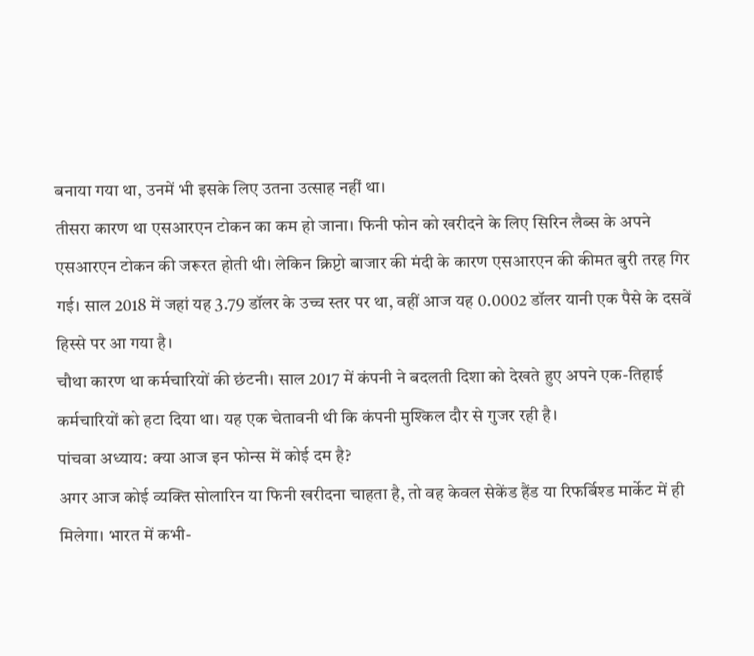बनाया गया था, उनमें भी इसके लिए उतना उत्साह नहीं था।
तीसरा कारण था एसआरएन टोकन का कम हो जाना। फिनी फोन को खरीदने के लिए सिरिन लैब्स के अपने एसआरएन टोकन की जरूरत होती थी। लेकिन क्रिप्टो बाजार की मंदी के कारण एसआरएन की कीमत बुरी तरह गिर गई। साल 2018 में जहां यह 3.79 डॉलर के उच्च स्तर पर था, वहीं आज यह 0.0002 डॉलर यानी एक पैसे के दसवें हिस्से पर आ गया है।
चौथा कारण था कर्मचारियों की छंटनी। साल 2017 में कंपनी ने बदलती दिशा को देखते हुए अपने एक-तिहाई कर्मचारियों को हटा दिया था। यह एक चेतावनी थी कि कंपनी मुश्किल दौर से गुजर रही है।
पांचवा अध्याय: क्या आज इन फोन्स में कोई दम है?
अगर आज कोई व्यक्ति सोलारिन या फिनी खरीदना चाहता है, तो वह केवल सेकेंड हैंड या रिफर्बिश्ड मार्केट में ही मिलेगा। भारत में कभी-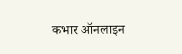कभार ऑनलाइन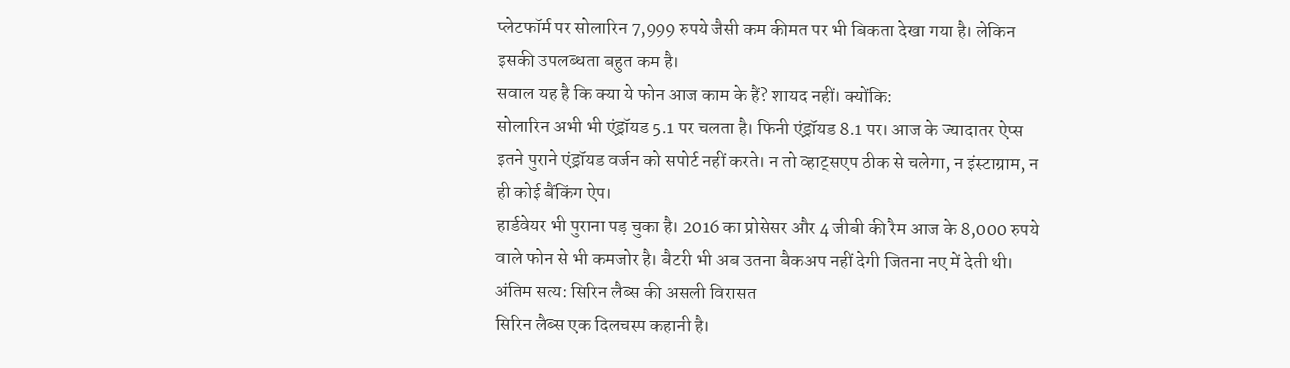प्लेटफॉर्म पर सोलारिन 7,999 रुपये जैसी कम कीमत पर भी बिकता देखा गया है। लेकिन इसकी उपलब्धता बहुत कम है।
सवाल यह है कि क्या ये फोन आज काम के हैं? शायद नहीं। क्योंकि:
सोलारिन अभी भी एंड्रॉयड 5.1 पर चलता है। फिनी एंड्रॉयड 8.1 पर। आज के ज्यादातर ऐप्स इतने पुराने एंड्रॉयड वर्जन को सपोर्ट नहीं करते। न तो व्हाट्सएप ठीक से चलेगा, न इंस्टाग्राम, न ही कोई बैंकिंग ऐप।
हार्डवेयर भी पुराना पड़ चुका है। 2016 का प्रोसेसर और 4 जीबी की रैम आज के 8,000 रुपये वाले फोन से भी कमजोर है। बैटरी भी अब उतना बैकअप नहीं देगी जितना नए में देती थी।
अंतिम सत्य: सिरिन लैब्स की असली विरासत
सिरिन लैब्स एक दिलचस्प कहानी है।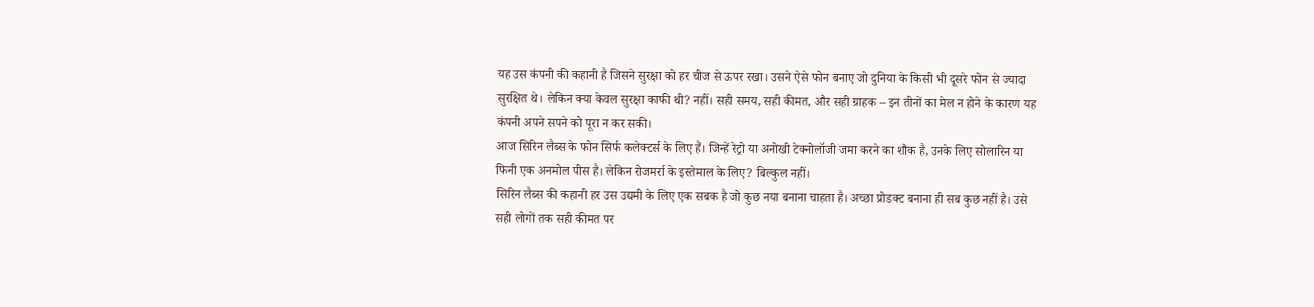यह उस कंपनी की कहानी है जिसने सुरक्षा को हर चीज से ऊपर रखा। उसने ऐसे फोन बनाए जो दुनिया के किसी भी दूसरे फोन से ज्यादा सुरक्षित थे। लेकिन क्या केवल सुरक्षा काफी थी? नहीं। सही समय, सही कीमत, और सही ग्राहक – इन तीनों का मेल न होने के कारण यह कंपनी अपने सपने को पूरा न कर सकी।
आज सिरिन लैब्स के फोन सिर्फ कलेक्टर्स के लिए हैं। जिन्हें रेट्रो या अनोखी टेक्नोलॉजी जमा करने का शौक है, उनके लिए सोलारिन या फिनी एक अनमोल पीस है। लेकिन रोजमर्रा के इस्तेमाल के लिए? बिल्कुल नहीं।
सिरिन लैब्स की कहानी हर उस उद्यमी के लिए एक सबक है जो कुछ नया बनाना चाहता है। अच्छा प्रोडक्ट बनाना ही सब कुछ नहीं है। उसे सही लोगों तक सही कीमत पर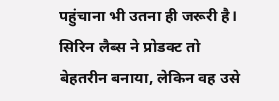पहुंचाना भी उतना ही जरूरी है। सिरिन लैब्स ने प्रोडक्ट तो बेहतरीन बनाया, लेकिन वह उसे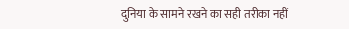दुनिया के सामने रखने का सही तरीका नहीं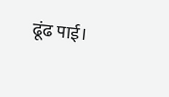ढूंढ पाई।